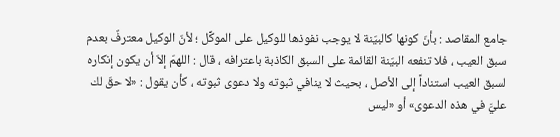جامع المقاصد : بأنّ كونها كالبيّنة لا يوجب نفوذها للوكيل على الموكِّل ؛ لأنّ الوكيل معترفٌ بعدم سبق العيب ، فلا تنفعه البيّنة القائمة على السبق الكاذبة باعترافه ، قال : اللهمّ إلاّ أن يكون إنكاره لسبق العيب استناداً إلى الأصل ، بحيث لا ينافي ثبوته ولا دعوى ثبوته ، كأن يقول : «لا حقّ لك عليَّ في هذه الدعوى» أو «ليس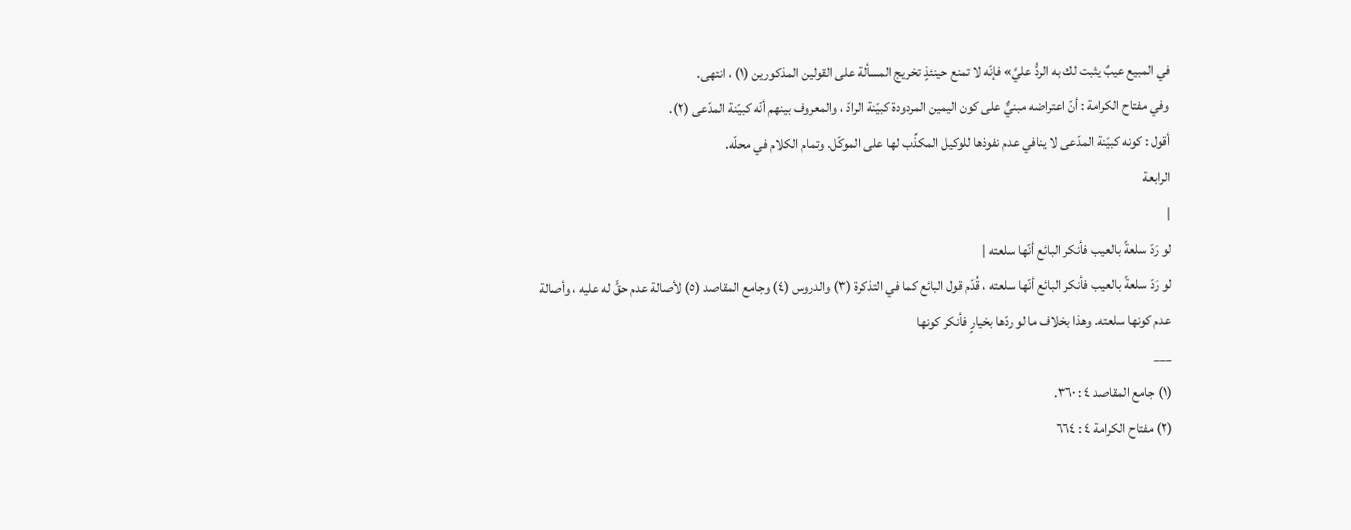في المبيع عيبٌ يثبت لك به الردُّ عليَّ» فإنّه لا تمنع حينئذٍ تخريج المسألة على القولين المذكورين (١) ، انتهى.
وفي مفتاح الكرامة : أنّ اعتراضه مبنيٌّ على كون اليمين المردودة كبيّنة الرادّ ، والمعروف بينهم أنّه كبيّنة المدّعى (٢).
أقول : كونه كبيّنة المدّعى لا ينافي عدم نفوذها للوكيل المكذِّب لها على الموكّل. وتمام الكلام في محلّه.
الرابعة
|
لو رَدّ سلعةً بالعيب فأنكر البائع أنّها سلعته |
لو رَدّ سلعةً بالعيب فأنكر البائع أنّها سلعته ، قُدّم قول البائع كما في التذكرة (٣) والدروس (٤) وجامع المقاصد (٥) لأصالة عدم حقٍّ له عليه ، وأصالة عدم كونها سلعته. وهذا بخلاف ما لو ردّها بخيارٍ فأنكر كونها
___
(١) جامع المقاصد ٤ : ٣٦٠.
(٢) مفتاح الكرامة ٤ : ٦٦٤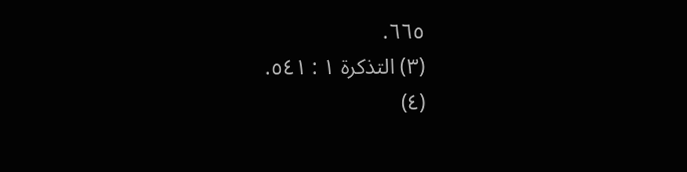٦٦٥.
(٣) التذكرة ١ : ٥٤١.
(٤)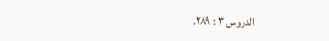الدروس ٣ : ٢٨٩.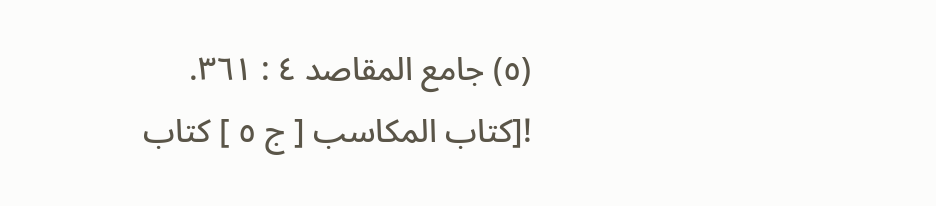(٥) جامع المقاصد ٤ : ٣٦١.
![كتاب المكاسب [ ج ٥ ] كتاب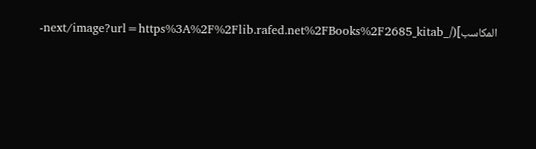المكاسب](/_next/image?url=https%3A%2F%2Flib.rafed.net%2FBooks%2F2685_kitab-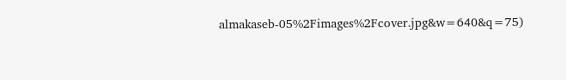almakaseb-05%2Fimages%2Fcover.jpg&w=640&q=75)